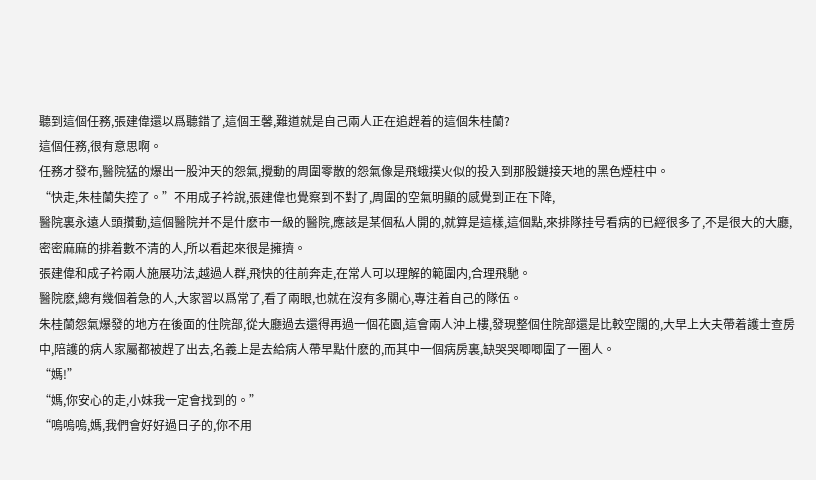聽到這個任務,張建偉還以爲聽錯了,這個王馨,難道就是自己兩人正在追趕着的這個朱桂蘭?
這個任務,很有意思啊。
任務才發布,醫院猛的爆出一股沖天的怨氣,攪動的周圍零散的怨氣像是飛蛾撲火似的投入到那股鏈接天地的黑色煙柱中。
“快走,朱桂蘭失控了。”不用成子衿說,張建偉也覺察到不對了,周圍的空氣明顯的感覺到正在下降,
醫院裏永遠人頭攢動,這個醫院并不是什麽市一級的醫院,應該是某個私人開的,就算是這樣,這個點,來排隊挂号看病的已經很多了,不是很大的大廳,密密麻麻的排着數不清的人,所以看起來很是擁擠。
張建偉和成子衿兩人施展功法,越過人群,飛快的往前奔走,在常人可以理解的範圍内,合理飛馳。
醫院麽,總有幾個着急的人,大家習以爲常了,看了兩眼,也就在沒有多關心,專注着自己的隊伍。
朱桂蘭怨氣爆發的地方在後面的住院部,從大廳過去還得再過一個花園,這會兩人沖上樓,發現整個住院部還是比較空闊的,大早上大夫帶着護士查房中,陪護的病人家屬都被趕了出去,名義上是去給病人帶早點什麽的,而其中一個病房裏,缺哭哭唧唧圍了一圈人。
“媽!”
“媽,你安心的走,小妹我一定會找到的。”
“嗚嗚嗚,媽,我們會好好過日子的,你不用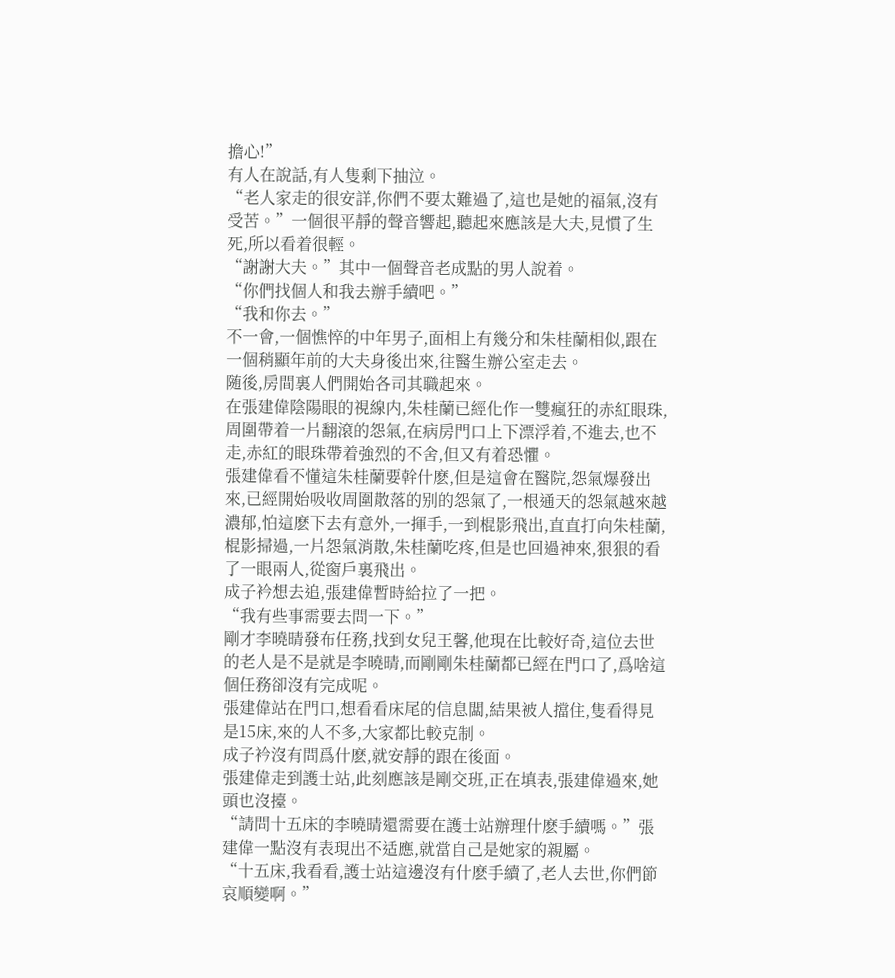擔心!”
有人在說話,有人隻剩下抽泣。
“老人家走的很安詳,你們不要太難過了,這也是她的福氣,沒有受苦。”一個很平靜的聲音響起,聽起來應該是大夫,見慣了生死,所以看着很輕。
“謝謝大夫。”其中一個聲音老成點的男人說着。
“你們找個人和我去辦手續吧。”
“我和你去。”
不一會,一個憔悴的中年男子,面相上有幾分和朱桂蘭相似,跟在一個稍顯年前的大夫身後出來,往醫生辦公室走去。
随後,房間裏人們開始各司其職起來。
在張建偉陰陽眼的視線内,朱桂蘭已經化作一雙瘋狂的赤紅眼珠,周圍帶着一片翻滾的怨氣,在病房門口上下漂浮着,不進去,也不走,赤紅的眼珠帶着強烈的不舍,但又有着恐懼。
張建偉看不懂這朱桂蘭要幹什麽,但是這會在醫院,怨氣爆發出來,已經開始吸收周圍散落的别的怨氣了,一根通天的怨氣越來越濃郁,怕這麽下去有意外,一揮手,一到棍影飛出,直直打向朱桂蘭,棍影掃過,一片怨氣消散,朱桂蘭吃疼,但是也回過神來,狠狠的看了一眼兩人,從窗戶裏飛出。
成子衿想去追,張建偉暫時給拉了一把。
“我有些事需要去問一下。”
剛才李曉晴發布任務,找到女兒王馨,他現在比較好奇,這位去世的老人是不是就是李曉晴,而剛剛朱桂蘭都已經在門口了,爲啥這個任務卻沒有完成呢。
張建偉站在門口,想看看床尾的信息闆,結果被人擋住,隻看得見是15床,來的人不多,大家都比較克制。
成子衿沒有問爲什麽,就安靜的跟在後面。
張建偉走到護士站,此刻應該是剛交班,正在填表,張建偉過來,她頭也沒擡。
“請問十五床的李曉晴還需要在護士站辦理什麽手續嗎。”張建偉一點沒有表現出不适應,就當自己是她家的親屬。
“十五床,我看看,護士站這邊沒有什麽手續了,老人去世,你們節哀順變啊。”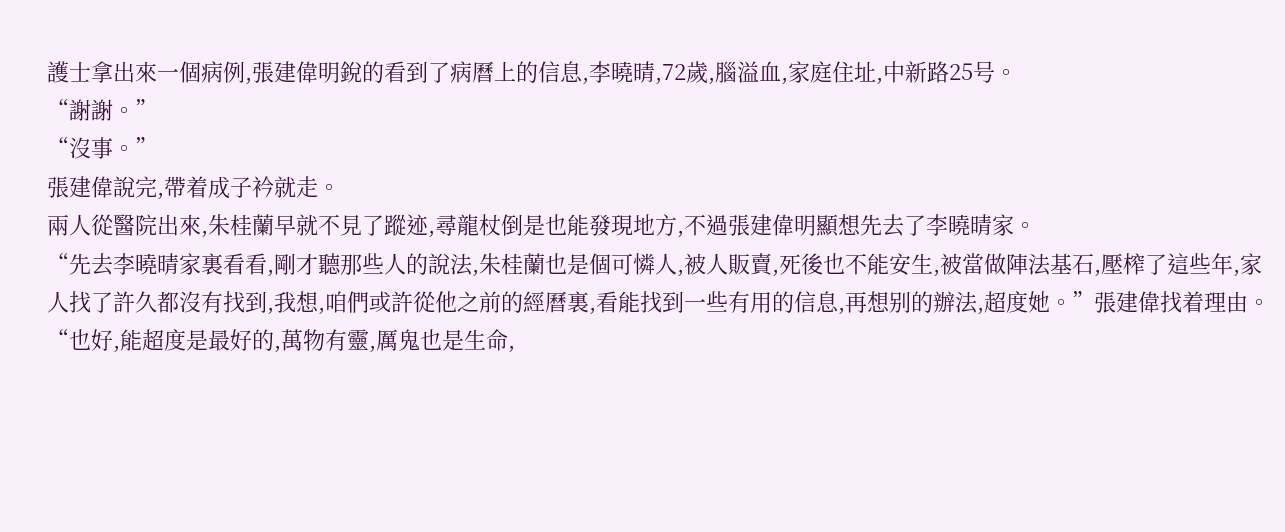護士拿出來一個病例,張建偉明銳的看到了病曆上的信息,李曉晴,72歲,腦溢血,家庭住址,中新路25号。
“謝謝。”
“沒事。”
張建偉說完,帶着成子衿就走。
兩人從醫院出來,朱桂蘭早就不見了蹤迹,尋龍杖倒是也能發現地方,不過張建偉明顯想先去了李曉晴家。
“先去李曉晴家裏看看,剛才聽那些人的說法,朱桂蘭也是個可憐人,被人販賣,死後也不能安生,被當做陣法基石,壓榨了這些年,家人找了許久都沒有找到,我想,咱們或許從他之前的經曆裏,看能找到一些有用的信息,再想别的辦法,超度她。”張建偉找着理由。
“也好,能超度是最好的,萬物有靈,厲鬼也是生命,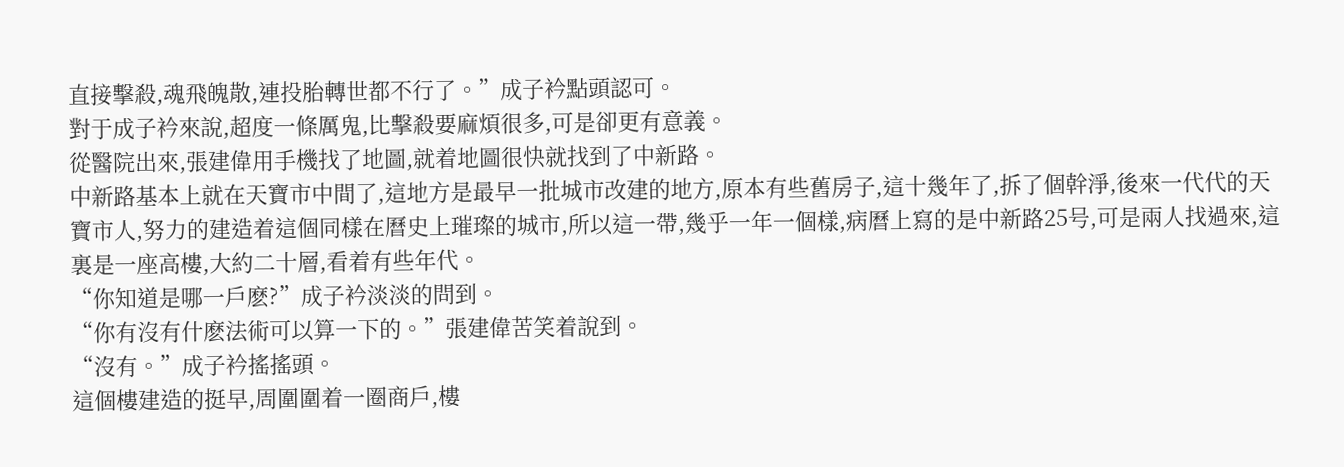直接擊殺,魂飛魄散,連投胎轉世都不行了。”成子衿點頭認可。
對于成子衿來說,超度一條厲鬼,比擊殺要麻煩很多,可是卻更有意義。
從醫院出來,張建偉用手機找了地圖,就着地圖很快就找到了中新路。
中新路基本上就在天寶市中間了,這地方是最早一批城市改建的地方,原本有些舊房子,這十幾年了,拆了個幹淨,後來一代代的天寶市人,努力的建造着這個同樣在曆史上璀璨的城市,所以這一帶,幾乎一年一個樣,病曆上寫的是中新路25号,可是兩人找過來,這裏是一座高樓,大約二十層,看着有些年代。
“你知道是哪一戶麽?”成子衿淡淡的問到。
“你有沒有什麽法術可以算一下的。”張建偉苦笑着說到。
“沒有。”成子衿搖搖頭。
這個樓建造的挺早,周圍圍着一圈商戶,樓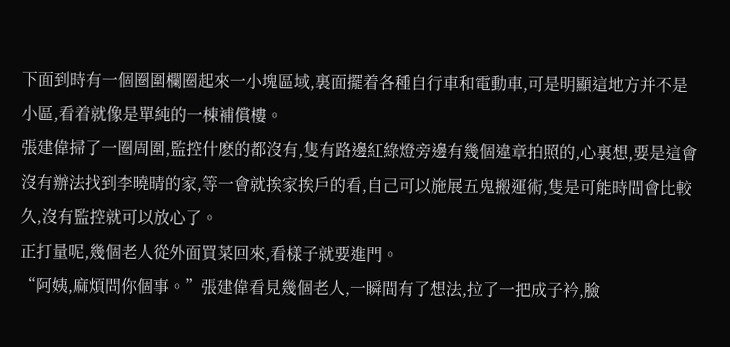下面到時有一個圈圍欄圈起來一小塊區域,裏面擺着各種自行車和電動車,可是明顯這地方并不是小區,看着就像是單純的一棟補償樓。
張建偉掃了一圈周圍,監控什麽的都沒有,隻有路邊紅綠燈旁邊有幾個違章拍照的,心裏想,要是這會沒有辦法找到李曉晴的家,等一會就挨家挨戶的看,自己可以施展五鬼搬運術,隻是可能時間會比較久,沒有監控就可以放心了。
正打量呢,幾個老人從外面買菜回來,看樣子就要進門。
“阿姨,麻煩問你個事。”張建偉看見幾個老人,一瞬間有了想法,拉了一把成子衿,臉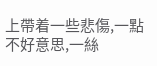上帶着一些悲傷,一點不好意思,一絲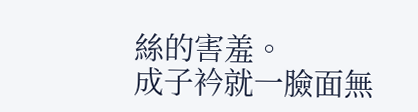絲的害羞。
成子衿就一臉面無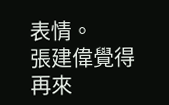表情。
張建偉覺得再來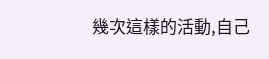幾次這樣的活動,自己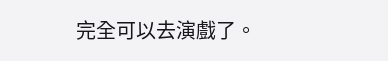完全可以去演戲了。